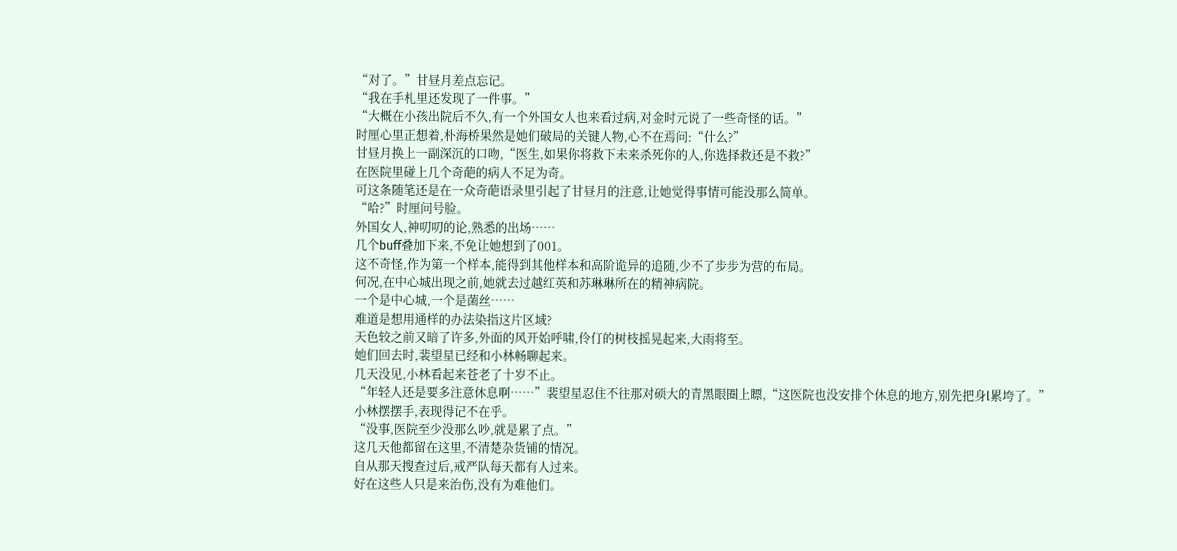“对了。”甘昼月差点忘记。
“我在手札里还发现了一件事。”
“大概在小孩出院后不久,有一个外国女人也来看过病,对金时元说了一些奇怪的话。”
时厘心里正想着,朴海桥果然是她们破局的关键人物,心不在焉问:“什么?”
甘昼月换上一副深沉的口吻,“医生,如果你将救下未来杀死你的人,你选择救还是不救?”
在医院里碰上几个奇葩的病人不足为奇。
可这条随笔还是在一众奇葩语录里引起了甘昼月的注意,让她觉得事情可能没那么简单。
“哈?”时厘问号脸。
外国女人,神叨叨的论,熟悉的出场……
几个buff叠加下来,不免让她想到了001。
这不奇怪,作为第一个样本,能得到其他样本和高阶诡异的追随,少不了步步为营的布局。
何况,在中心城出现之前,她就去过越红英和苏琳琳所在的精神病院。
一个是中心城,一个是菌丝……
难道是想用通样的办法染指这片区域?
天色较之前又暗了许多,外面的风开始呼啸,伶仃的树枝摇晃起来,大雨将至。
她们回去时,裴望星已经和小林畅聊起来。
几天没见,小林看起来苍老了十岁不止。
“年轻人还是要多注意休息啊……”裴望星忍住不往那对硕大的青黑眼圈上瞟,“这医院也没安排个休息的地方,别先把身l累垮了。”
小林摆摆手,表现得记不在乎。
“没事,医院至少没那么吵,就是累了点。”
这几天他都留在这里,不清楚杂货铺的情况。
自从那天搜查过后,戒严队每天都有人过来。
好在这些人只是来治伤,没有为难他们。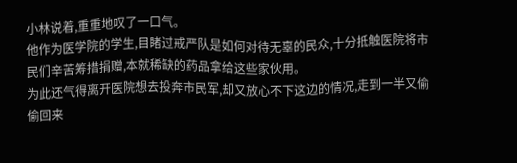小林说着,重重地叹了一口气。
他作为医学院的学生,目睹过戒严队是如何对待无辜的民众,十分抵触医院将市民们辛苦筹措捐赠,本就稀缺的药品拿给这些家伙用。
为此还气得离开医院想去投奔市民军,却又放心不下这边的情况,走到一半又偷偷回来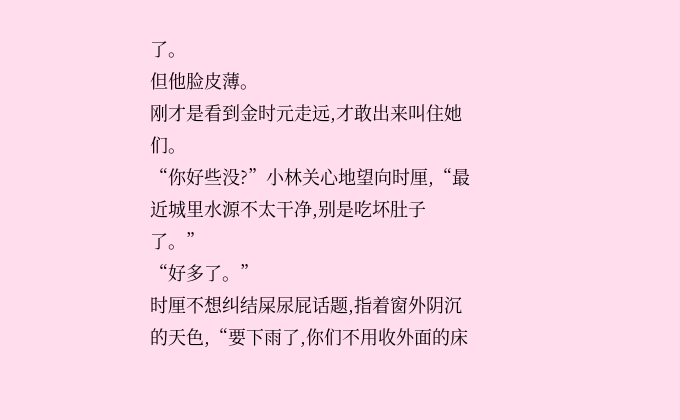了。
但他脸皮薄。
刚才是看到金时元走远,才敢出来叫住她们。
“你好些没?”小林关心地望向时厘,“最近城里水源不太干净,别是吃坏肚子了。”
“好多了。”
时厘不想纠结屎尿屁话题,指着窗外阴沉的天色,“要下雨了,你们不用收外面的床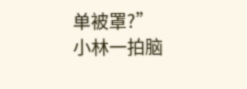单被罩?”
小林一拍脑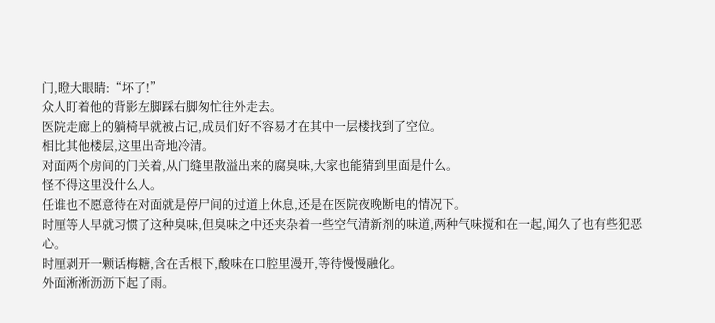门,瞪大眼睛:“坏了!”
众人盯着他的背影左脚踩右脚匆忙往外走去。
医院走廊上的躺椅早就被占记,成员们好不容易才在其中一层楼找到了空位。
相比其他楼层,这里出奇地冷清。
对面两个房间的门关着,从门缝里散溢出来的腐臭味,大家也能猜到里面是什么。
怪不得这里没什么人。
任谁也不愿意待在对面就是停尸间的过道上休息,还是在医院夜晚断电的情况下。
时厘等人早就习惯了这种臭味,但臭味之中还夹杂着一些空气清新剂的味道,两种气味搅和在一起,闻久了也有些犯恶心。
时厘剥开一颗话梅糖,含在舌根下,酸味在口腔里漫开,等待慢慢融化。
外面淅淅沥沥下起了雨。